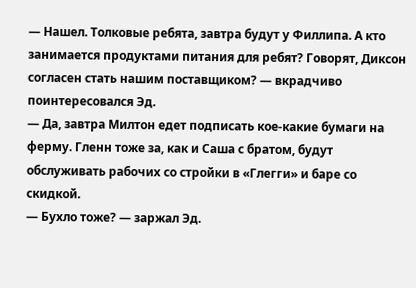— Нашел. Толковые ребята, завтра будут у Филлипа. А кто занимается продуктами питания для ребят? Говорят, Диксон согласен стать нашим поставщиком? — вкрадчиво поинтересовался Эд.
— Да, завтра Милтон едет подписать кое-какие бумаги на ферму. Гленн тоже за, как и Саша с братом, будут обслуживать рабочих со стройки в «Глегги» и баре со скидкой.
— Бухло тоже? — заржал Эд.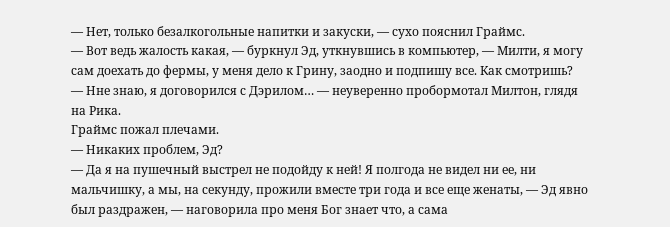— Нет, только безалкогольные напитки и закуски, — сухо пояснил Граймс.
— Вот ведь жалость какая, — буркнул Эд, уткнувшись в компьютер, — Милти, я могу сам доехать до фермы, у меня дело к Грину, заодно и подпишу все. Как смотришь?
— Нне знаю, я договорился с Дэрилом… — неуверенно пробормотал Милтон, глядя на Рика.
Граймс пожал плечами.
— Никаких проблем, Эд?
— Да я на пушечный выстрел не подойду к ней! Я полгода не видел ни ее, ни мальчишку, а мы, на секунду, прожили вместе три года и все еще женаты, — Эд явно был раздражен, — наговорила про меня Бог знает что, а сама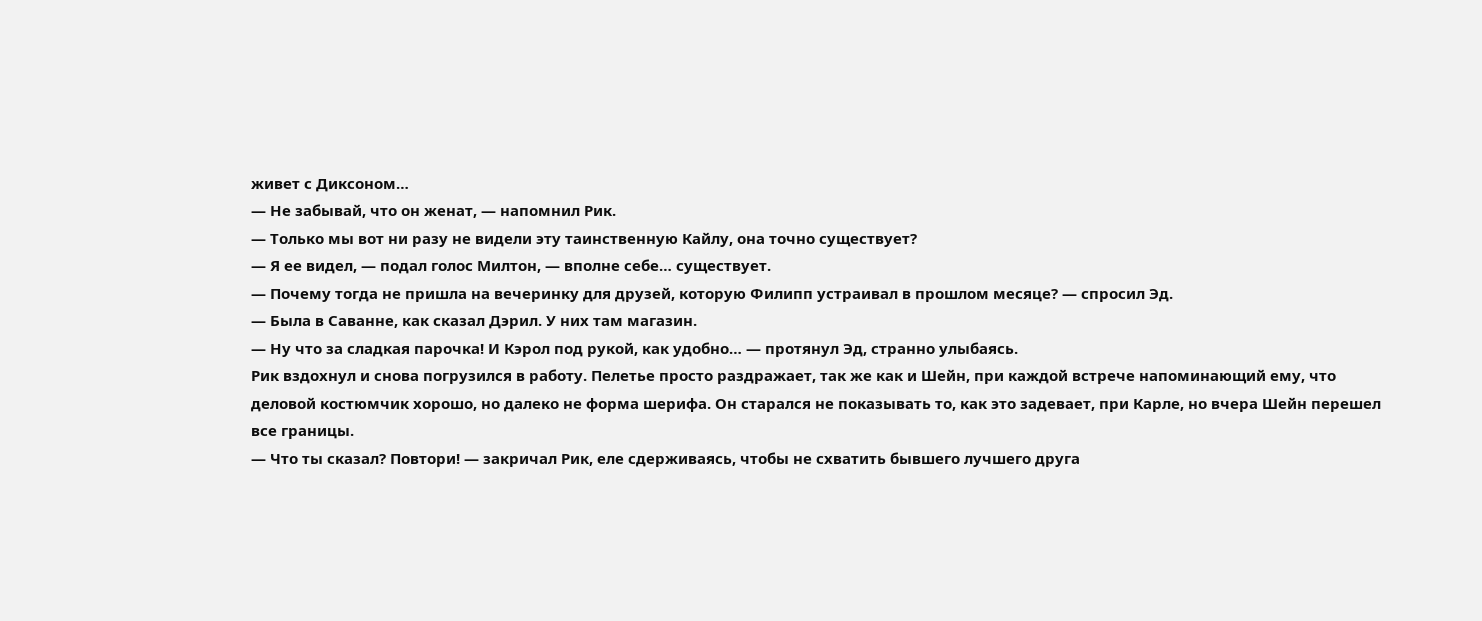живет с Диксоном…
— Не забывай, что он женат, — напомнил Рик.
— Только мы вот ни разу не видели эту таинственную Кайлу, она точно существует?
— Я ее видел, — подал голос Милтон, — вполне себе… существует.
— Почему тогда не пришла на вечеринку для друзей, которую Филипп устраивал в прошлом месяце? — спросил Эд.
— Была в Саванне, как сказал Дэрил. У них там магазин.
— Ну что за сладкая парочка! И Кэрол под рукой, как удобно… — протянул Эд, странно улыбаясь.
Рик вздохнул и снова погрузился в работу. Пелетье просто раздражает, так же как и Шейн, при каждой встрече напоминающий ему, что деловой костюмчик хорошо, но далеко не форма шерифа. Он старался не показывать то, как это задевает, при Карле, но вчера Шейн перешел все границы.
— Что ты сказал? Повтори! — закричал Рик, еле сдерживаясь, чтобы не схватить бывшего лучшего друга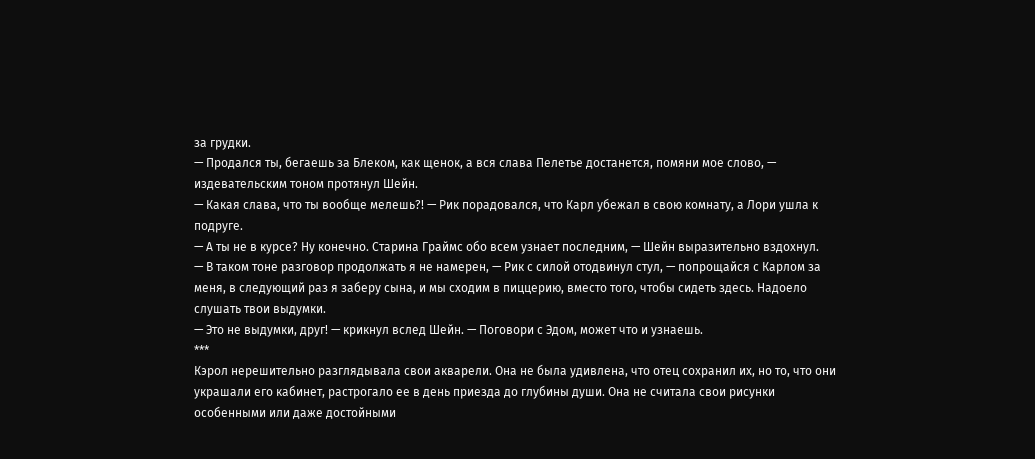за грудки.
— Продался ты, бегаешь за Блеком, как щенок, а вся слава Пелетье достанется, помяни мое слово, — издевательским тоном протянул Шейн.
— Какая слава, что ты вообще мелешь?! — Рик порадовался, что Карл убежал в свою комнату, а Лори ушла к подруге.
— А ты не в курсе? Ну конечно. Старина Граймс обо всем узнает последним, — Шейн выразительно вздохнул.
— В таком тоне разговор продолжать я не намерен, — Рик с силой отодвинул стул, — попрощайся с Карлом за меня, в следующий раз я заберу сына, и мы сходим в пиццерию, вместо того, чтобы сидеть здесь. Надоело слушать твои выдумки.
— Это не выдумки, друг! — крикнул вслед Шейн. — Поговори с Эдом, может что и узнаешь.
***
Кэрол нерешительно разглядывала свои акварели. Она не была удивлена, что отец сохранил их, но то, что они украшали его кабинет, растрогало ее в день приезда до глубины души. Она не считала свои рисунки особенными или даже достойными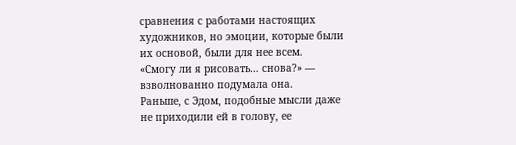сравнения с работами настоящих художников, но эмоции, которые были их основой, были для нее всем.
«Смогу ли я рисовать… снова?» — взволнованно подумала она.
Раньше, с Эдом, подобные мысли даже не приходили ей в голову, ее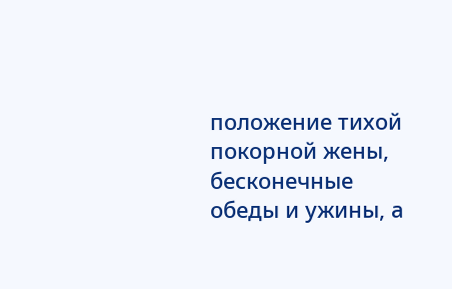положение тихой покорной жены, бесконечные обеды и ужины, а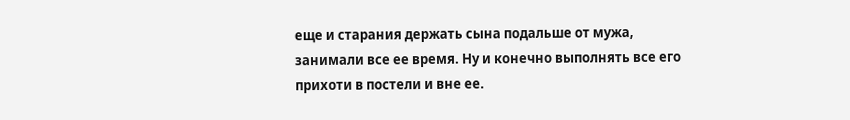еще и старания держать сына подальше от мужа, занимали все ее время. Ну и конечно выполнять все его прихоти в постели и вне ее.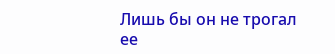Лишь бы он не трогал ее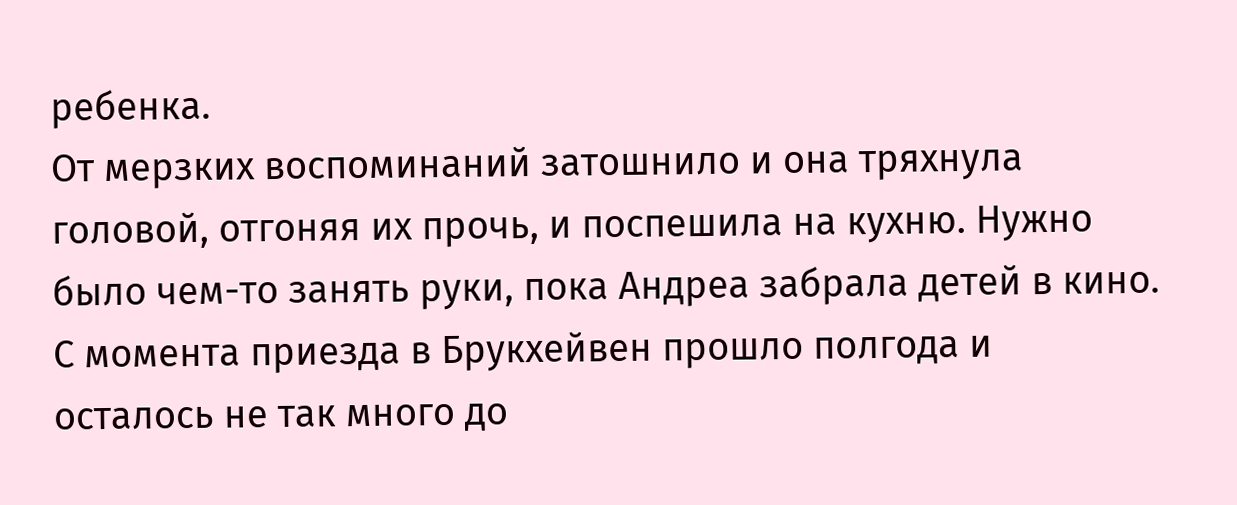ребенка.
От мерзких воспоминаний затошнило и она тряхнула головой, отгоняя их прочь, и поспешила на кухню. Нужно было чем-то занять руки, пока Андреа забрала детей в кино. С момента приезда в Брукхейвен прошло полгода и осталось не так много до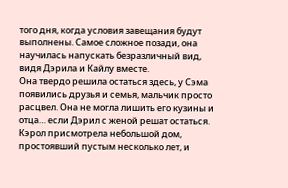того дня, когда условия завещания будут выполнены. Самое сложное позади, она научилась напускать безразличный вид, видя Дэрила и Кайлу вместе.
Она твердо решила остаться здесь, у Сэма появились друзья и семья, мальчик просто расцвел. Она не могла лишить его кузины и отца… если Дэрил с женой решат остаться. Кэрол присмотрела небольшой дом, простоявший пустым несколько лет, и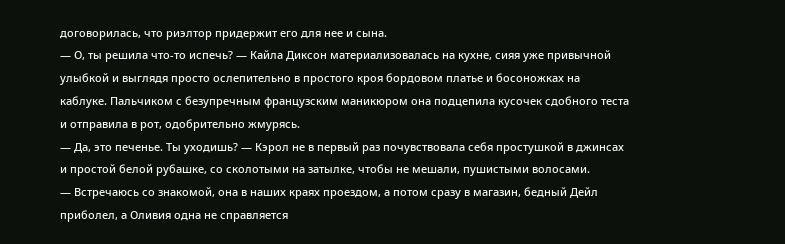договорилась, что риэлтор придержит его для нее и сына.
— О, ты решила что-то испечь? — Кайла Диксон материализовалась на кухне, сияя уже привычной улыбкой и выглядя просто ослепительно в простого кроя бордовом платье и босоножках на каблуке. Пальчиком с безупречным французским маникюром она подцепила кусочек сдобного теста и отправила в рот, одобрительно жмурясь.
— Да, это печенье. Ты уходишь? — Кэрол не в первый раз почувствовала себя простушкой в джинсах и простой белой рубашке, со сколотыми на затылке, чтобы не мешали, пушистыми волосами.
— Встречаюсь со знакомой, она в наших краях проездом, а потом сразу в магазин, бедный Дейл приболел, а Оливия одна не справляется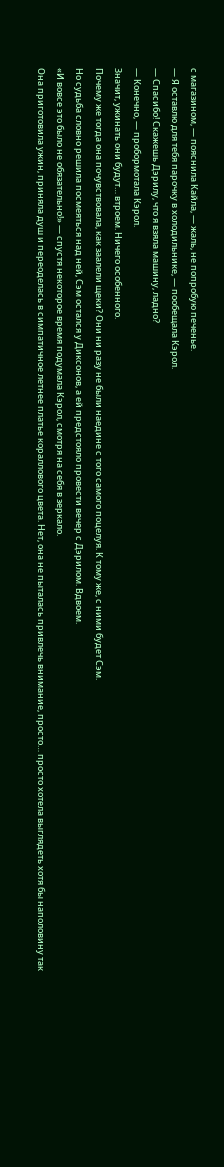с магазином, — пояснила Кайла, — жаль, не попробую печенье.
— Я оставлю для тебя парочку в холодильнике, — пообещала Кэрол.
— Спасибо! Скажешь Дэрилу, что я взяла машину, ладно?
— Конечно, — пробормотала Кэрол.
Значит, ужинать они будут… втроем. Ничего особенного.
Почему же тогда она почувствовала, как заалели щеки? Они ни разу не были наедине с того самого поцелуя. К тому же, с ними будет Сэм.
Но судьба словно решила посмеяться над ней, Сэм остался у Диксонов, а ей предстояло провести вечер с Дэрилом. Вдвоем.
«И вовсе это было не обязательно!» — спустя некоторое время подумала Кэрол, смотря на себя в зеркало.
Она приготовила ужин, приняла душ и переоделась в симпатичное летнее платье кораллового цвета. Нет, она не пыталась привлечь внимание, просто… просто хотела выглядеть хотя бы наполовину так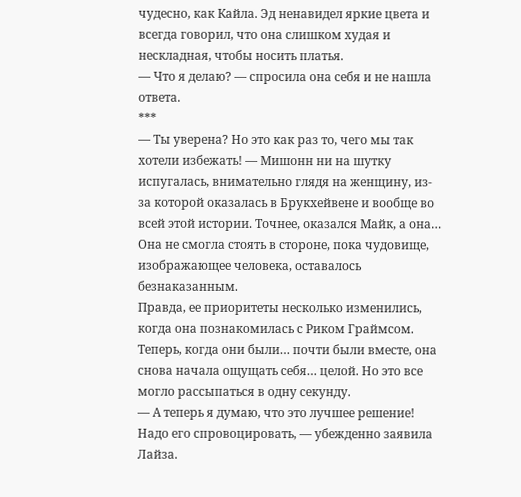чудесно, как Кайла. Эд ненавидел яркие цвета и всегда говорил, что она слишком худая и нескладная, чтобы носить платья.
— Что я делаю? — спросила она себя и не нашла ответа.
***
— Ты уверена? Но это как раз то, чего мы так хотели избежать! — Мишонн ни на шутку испугалась, внимательно глядя на женщину, из-за которой оказалась в Брукхейвене и вообще во всей этой истории. Точнее, оказался Майк, а она… Она не смогла стоять в стороне, пока чудовище, изображающее человека, оставалось безнаказанным.
Правда, ее приоритеты несколько изменились, когда она познакомилась с Риком Граймсом. Теперь, когда они были… почти были вместе, она снова начала ощущать себя… целой. Но это все могло рассыпаться в одну секунду.
— А теперь я думаю, что это лучшее решение! Надо его спровоцировать, — убежденно заявила Лайза.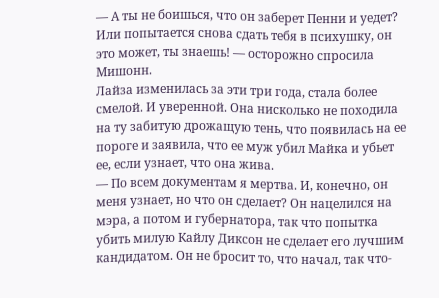— А ты не боишься, что он заберет Пенни и уедет? Или попытается снова сдать тебя в психушку, он это может, ты знаешь! — осторожно спросила Мишонн.
Лайза изменилась за эти три года, стала более смелой. И уверенной. Она нисколько не походила на ту забитую дрожащую тень, что появилась на ее пороге и заявила, что ее муж убил Майка и убьет ее, если узнает, что она жива.
— По всем документам я мертва. И, конечно, он меня узнает, но что он сделает? Он нацелился на мэра, а потом и губернатора, так что попытка убить милую Кайлу Диксон не сделает его лучшим кандидатом. Он не бросит то, что начал, так что-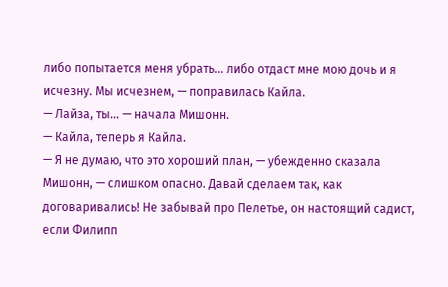либо попытается меня убрать… либо отдаст мне мою дочь и я исчезну. Мы исчезнем, — поправилась Кайла.
— Лайза, ты… — начала Мишонн.
— Кайла, теперь я Кайла.
— Я не думаю, что это хороший план, — убежденно сказала Мишонн, — слишком опасно. Давай сделаем так, как договаривались! Не забывай про Пелетье, он настоящий садист, если Филипп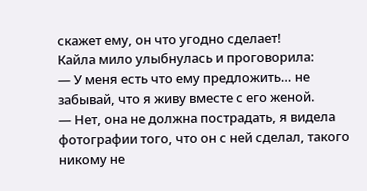скажет ему, он что угодно сделает!
Кайла мило улыбнулась и проговорила:
— У меня есть что ему предложить… не забывай, что я живу вместе с его женой.
— Нет, она не должна пострадать, я видела фотографии того, что он с ней сделал, такого никому не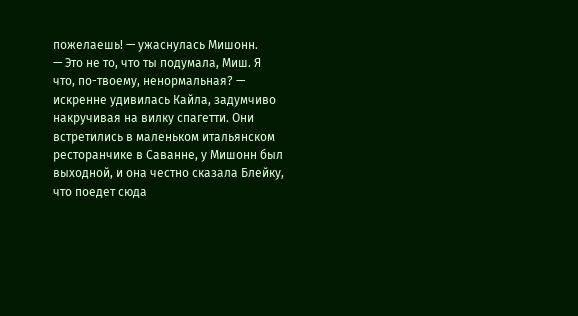пожелаешь! — ужаснулась Мишонн.
— Это не то, что ты подумала, Миш. Я что, по-твоему, ненормальная? — искренне удивилась Кайла, задумчиво накручивая на вилку спагетти. Они встретились в маленьком итальянском ресторанчике в Саванне, у Мишонн был выходной, и она честно сказала Блейку, что поедет сюда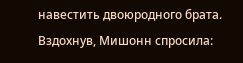навестить двоюродного брата.
Вздохнув, Мишонн спросила: